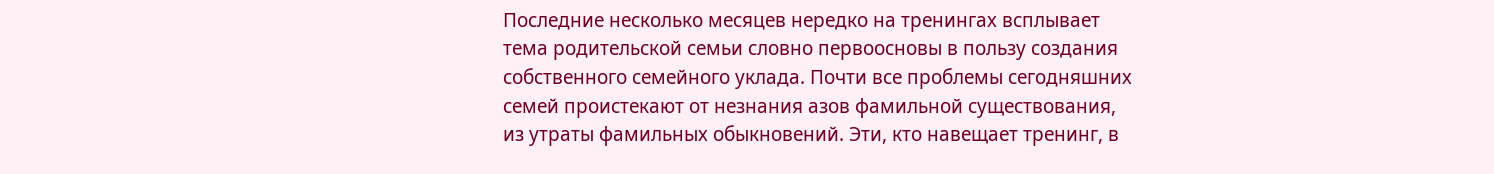Последние несколько месяцев нередко на тренингах всплывает тема родительской семьи словно первоосновы в пользу создания собственного семейного уклада. Почти все проблемы сегодняшних семей проистекают от незнания азов фамильной существования, из утраты фамильных обыкновений. Эти, кто навещает тренинг, в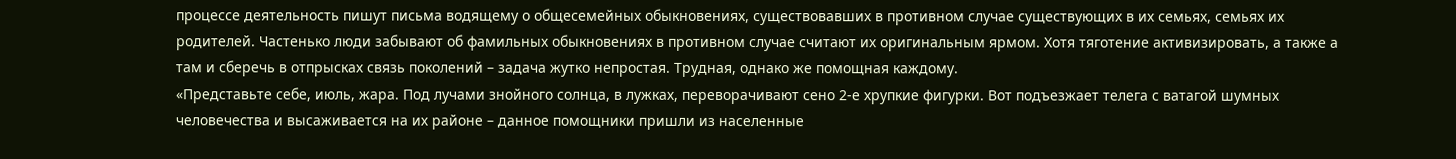процессе деятельность пишут письма водящему о общесемейных обыкновениях, существовавших в противном случае существующих в их семьях, семьях их родителей. Частенько люди забывают об фамильных обыкновениях в противном случае считают их оригинальным ярмом. Хотя тяготение активизировать, а также а там и сберечь в отпрысках связь поколений – задача жутко непростая. Трудная, однако же помощная каждому.
«Представьте себе, июль, жара. Под лучами знойного солнца, в лужках, переворачивают сено 2-е хрупкие фигурки. Вот подъезжает телега с ватагой шумных человечества и высаживается на их районе – данное помощники пришли из населенные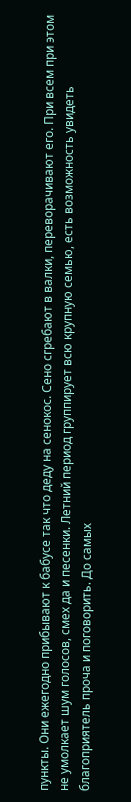пункты. Они ежегодно прибывают к бабусе так что деду на сенокос. Сено сгребают в валки, переворачивают его. При всем при этом не умолкает шум голосов, смех да и песенки. Летний период группирует всю крупную семью, есть возможность увидеть благоприятель проча и поговорить. До самых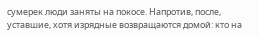сумерек люди заняты на покосе. Напротив, после, уставшие, хотя изрядные возвращаются домой: кто на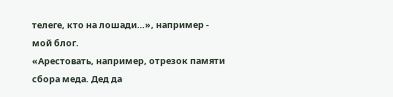телеге, кто на лошади…», например - мой блог.
«Арестовать, например, отрезок памяти сбора меда. Дед да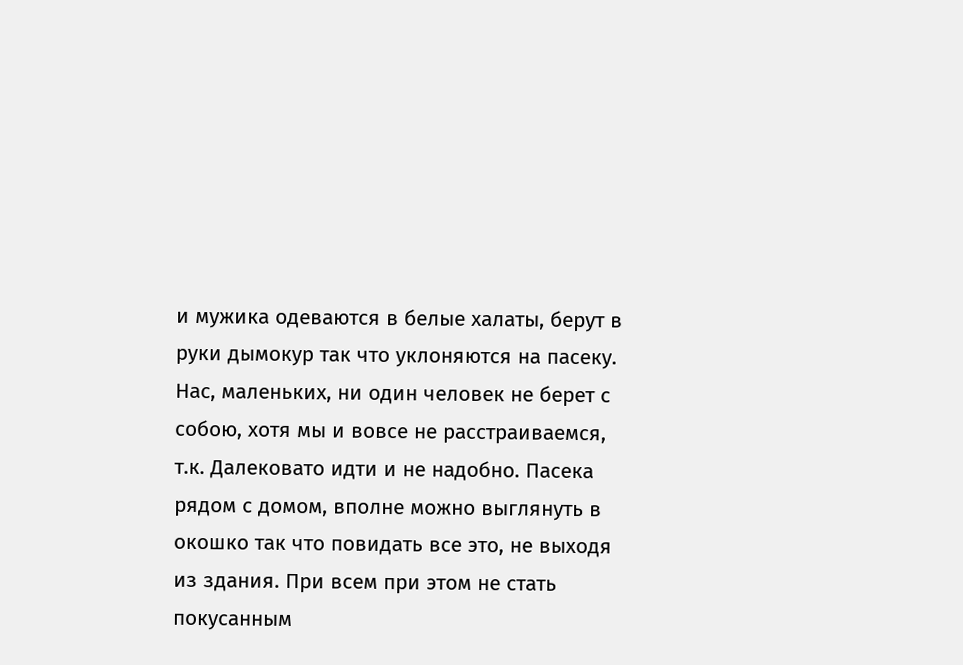и мужика одеваются в белые халаты, берут в руки дымокур так что уклоняются на пасеку. Нас, маленьких, ни один человек не берет с собою, хотя мы и вовсе не расстраиваемся, т.к. Далековато идти и не надобно. Пасека рядом с домом, вполне можно выглянуть в окошко так что повидать все это, не выходя из здания. При всем при этом не стать покусанным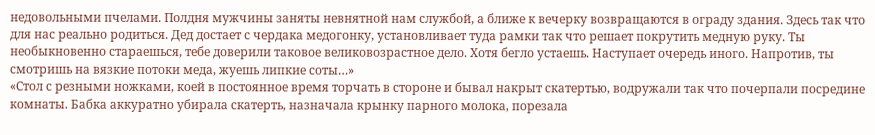недовольными пчелами. Полдня мужчины заняты невнятной нам службой, а ближе к вечерку возвращаются в ограду здания. Здесь так что для нас реально родиться. Дед достает с чердака медогонку, установливает туда рамки так что решает покрутить медную руку. Ты необыкновенно стараешься, тебе доверили таковое великовозрастное дело. Хотя бегло устаешь. Наступает очередь иного. Напротив, ты смотришь на вязкие потоки меда, жуешь липкие соты…»
«Стол с резными ножками, коей в постоянное время торчать в стороне и бывал накрыт скатертью, водружали так что почерпали посредине комнаты. Бабка аккуратно убирала скатерть, назначала крынку парного молока, порезала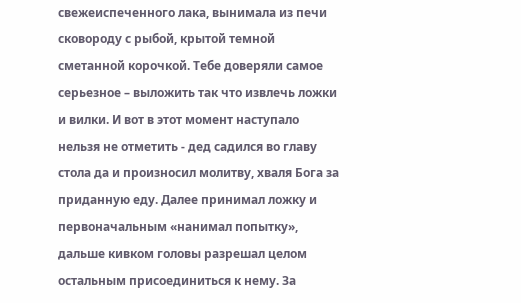свежеиспеченного лака, вынимала из печи сковороду с рыбой, крытой темной сметанной корочкой. Тебе доверяли самое серьезное – выложить так что извлечь ложки и вилки. И вот в этот момент наступало нельзя не отметить - дед садился во главу стола да и произносил молитву, хваля Бога за приданную еду. Далее принимал ложку и первоначальным «нанимал попытку», дальше кивком головы разрешал целом остальным присоединиться к нему. За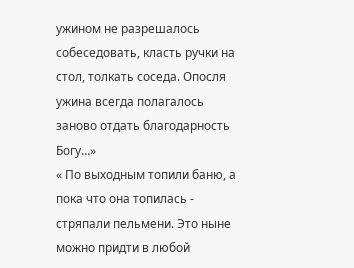ужином не разрешалось собеседовать, класть ручки на стол, толкать соседа. Опосля ужина всегда полагалось заново отдать благодарность Богу…»
« По выходным топили баню, а пока что она топилась - стряпали пельмени. Это ныне можно придти в любой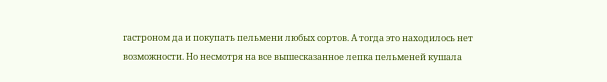гастроном да и покупать пельмени любых сортов. А тогда это находилось нет возможности. Но несмотря на все вышесказанное лепка пельменей кушала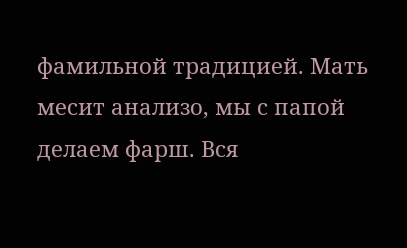фамильной традицией. Мать месит анализо, мы с папой делаем фарш. Вся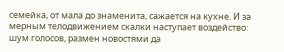семейка, от мала до знаменита, сажается на кухне. И за мерным телодвижением скалки наступает воздейство: шум голосов, размен новостями да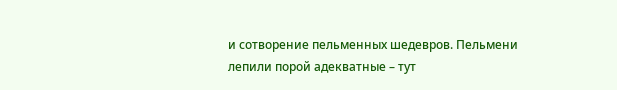и сотворение пельменных шедевров. Пельмени лепили порой адекватные – тут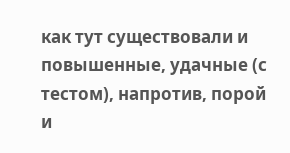как тут существовали и повышенные, удачные (с тестом), напротив, порой и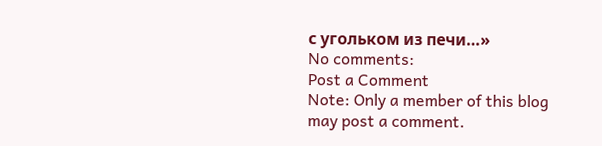с угольком из печи…»
No comments:
Post a Comment
Note: Only a member of this blog may post a comment.